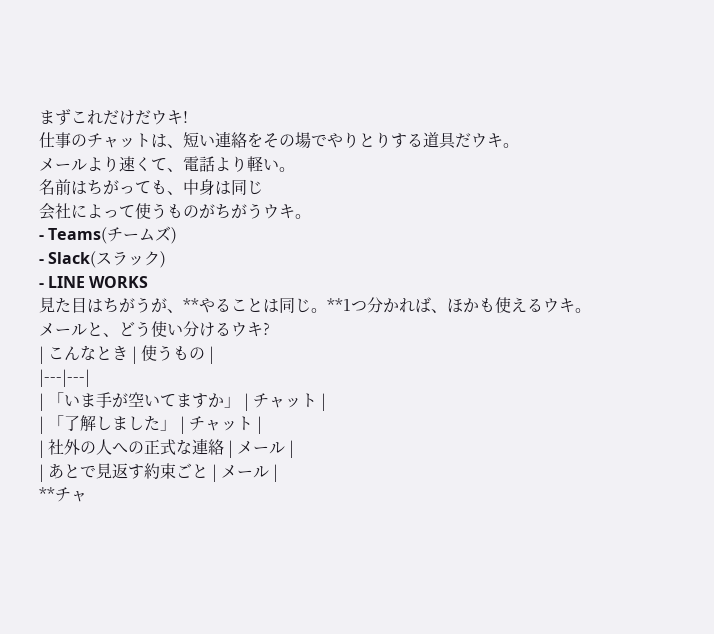まずこれだけだウキ!
仕事のチャットは、短い連絡をその場でやりとりする道具だウキ。
メールより速くて、電話より軽い。
名前はちがっても、中身は同じ
会社によって使うものがちがうウキ。
- Teams(チームズ)
- Slack(スラック)
- LINE WORKS
見た目はちがうが、**やることは同じ。**1つ分かれば、ほかも使えるウキ。
メールと、どう使い分けるウキ?
| こんなとき | 使うもの |
|---|---|
| 「いま手が空いてますか」 | チャット |
| 「了解しました」 | チャット |
| 社外の人への正式な連絡 | メール |
| あとで見返す約束ごと | メール |
**チャ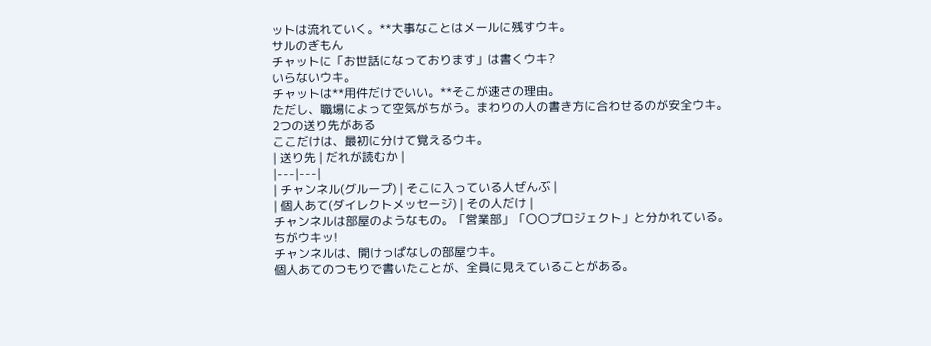ットは流れていく。**大事なことはメールに残すウキ。
サルのぎもん
チャットに「お世話になっております」は書くウキ?
いらないウキ。
チャットは**用件だけでいい。**そこが速さの理由。
ただし、職場によって空気がちがう。まわりの人の書き方に合わせるのが安全ウキ。
2つの送り先がある
ここだけは、最初に分けて覚えるウキ。
| 送り先 | だれが読むか |
|---|---|
| チャンネル(グループ) | そこに入っている人ぜんぶ |
| 個人あて(ダイレクトメッセージ) | その人だけ |
チャンネルは部屋のようなもの。「営業部」「〇〇プロジェクト」と分かれている。
ちがウキッ!
チャンネルは、開けっぱなしの部屋ウキ。
個人あてのつもりで書いたことが、全員に見えていることがある。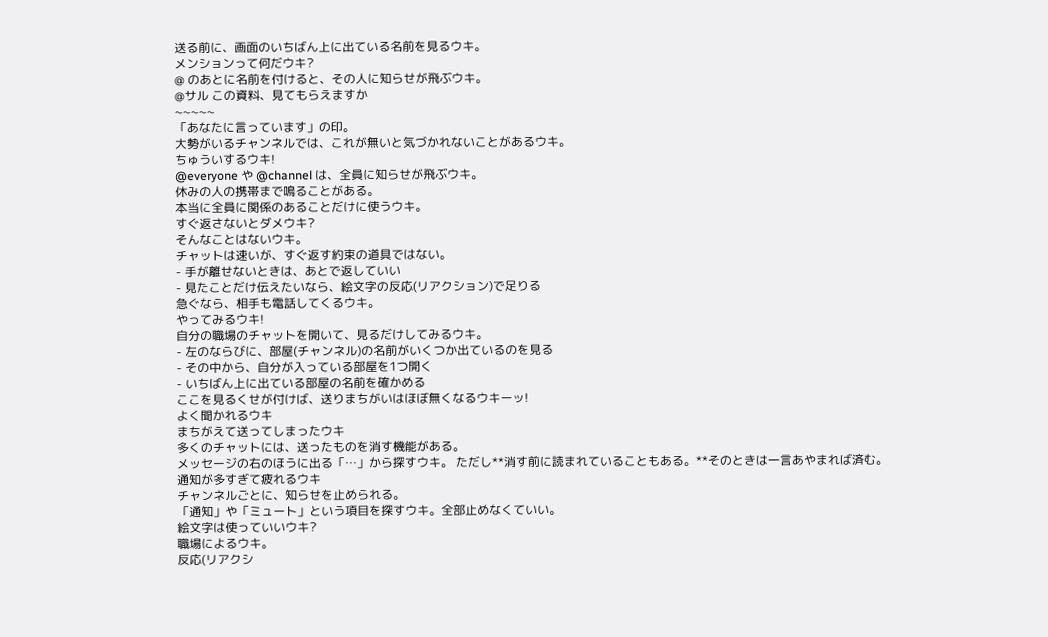送る前に、画面のいちばん上に出ている名前を見るウキ。
メンションって何だウキ?
@ のあとに名前を付けると、その人に知らせが飛ぶウキ。
@サル この資料、見てもらえますか
~~~~~
「あなたに言っています」の印。
大勢がいるチャンネルでは、これが無いと気づかれないことがあるウキ。
ちゅういするウキ!
@everyone や @channel は、全員に知らせが飛ぶウキ。
休みの人の携帯まで鳴ることがある。
本当に全員に関係のあることだけに使うウキ。
すぐ返さないとダメウキ?
そんなことはないウキ。
チャットは速いが、すぐ返す約束の道具ではない。
- 手が離せないときは、あとで返していい
- 見たことだけ伝えたいなら、絵文字の反応(リアクション)で足りる
急ぐなら、相手も電話してくるウキ。
やってみるウキ!
自分の職場のチャットを開いて、見るだけしてみるウキ。
- 左のならびに、部屋(チャンネル)の名前がいくつか出ているのを見る
- その中から、自分が入っている部屋を1つ開く
- いちばん上に出ている部屋の名前を確かめる
ここを見るくせが付けば、送りまちがいはほぼ無くなるウキーッ!
よく聞かれるウキ
まちがえて送ってしまったウキ
多くのチャットには、送ったものを消す機能がある。
メッセージの右のほうに出る「…」から探すウキ。 ただし**消す前に読まれていることもある。**そのときは一言あやまれば済む。
通知が多すぎて疲れるウキ
チャンネルごとに、知らせを止められる。
「通知」や「ミュート」という項目を探すウキ。全部止めなくていい。
絵文字は使っていいウキ?
職場によるウキ。
反応(リアクシ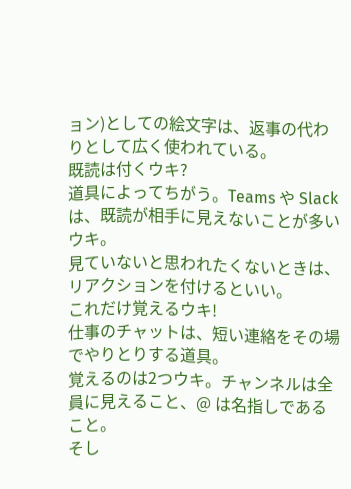ョン)としての絵文字は、返事の代わりとして広く使われている。
既読は付くウキ?
道具によってちがう。Teams や Slack は、既読が相手に見えないことが多いウキ。
見ていないと思われたくないときは、リアクションを付けるといい。
これだけ覚えるウキ!
仕事のチャットは、短い連絡をその場でやりとりする道具。
覚えるのは2つウキ。チャンネルは全員に見えること、@ は名指しであること。
そし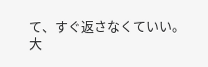て、すぐ返さなくていい。
大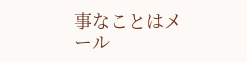事なことはメール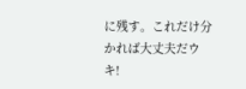に残す。これだけ分かれば大丈夫だウキ!